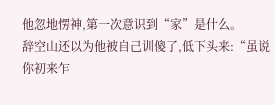他忽地愣神,第一次意识到“家”是什么。
辞空山还以为他被自己训傻了,低下头来:“虽说你初来乍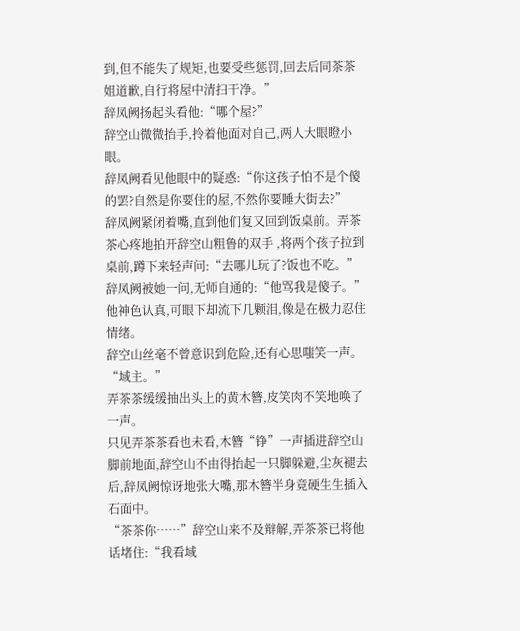到,但不能失了规矩,也要受些惩罚,回去后同茶茶姐道歉,自行将屋中清扫干净。”
辞凤阙扬起头看他:“哪个屋?”
辞空山微微抬手,拎着他面对自己,两人大眼瞪小眼。
辞凤阙看见他眼中的疑惑:“你这孩子怕不是个傻的罢?自然是你要住的屋,不然你要睡大街去?”
辞凤阙紧闭着嘴,直到他们复又回到饭桌前。弄茶茶心疼地拍开辞空山粗鲁的双手 ,将两个孩子拉到桌前,蹲下来轻声问:“去哪儿玩了?饭也不吃。”
辞凤阙被她一问,无师自通的:“他骂我是傻子。”
他神色认真,可眼下却流下几颗泪,像是在极力忍住情绪。
辞空山丝毫不曾意识到危险,还有心思嗤笑一声。
“域主。”
弄茶茶缓缓抽出头上的黄木簪,皮笑肉不笑地唤了一声。
只见弄茶茶看也未看,木簪“铮”一声插进辞空山脚前地面,辞空山不由得抬起一只脚躲避,尘灰褪去后,辞凤阙惊讶地张大嘴,那木簪半身竟硬生生插入石面中。
“茶茶你……”辞空山来不及辩解,弄茶茶已将他话堵住:“我看域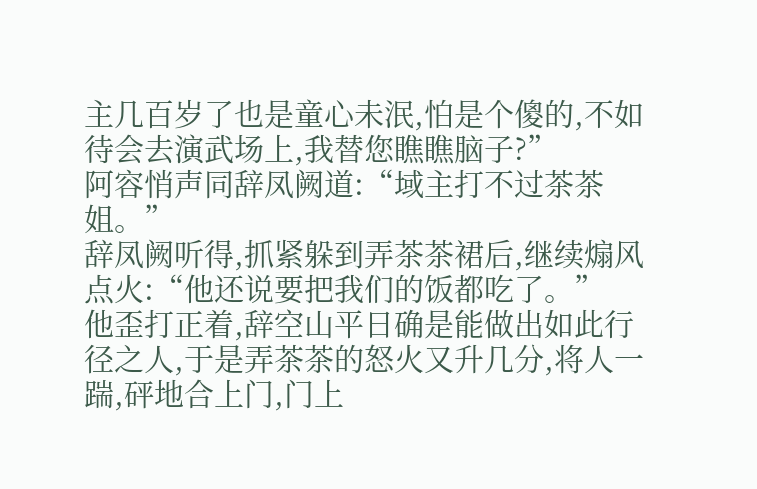主几百岁了也是童心未泯,怕是个傻的,不如待会去演武场上,我替您瞧瞧脑子?”
阿容悄声同辞凤阙道:“域主打不过茶茶姐。”
辞凤阙听得,抓紧躲到弄茶茶裙后,继续煽风点火:“他还说要把我们的饭都吃了。”
他歪打正着,辞空山平日确是能做出如此行径之人,于是弄茶茶的怒火又升几分,将人一踹,砰地合上门,门上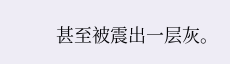甚至被震出一层灰。